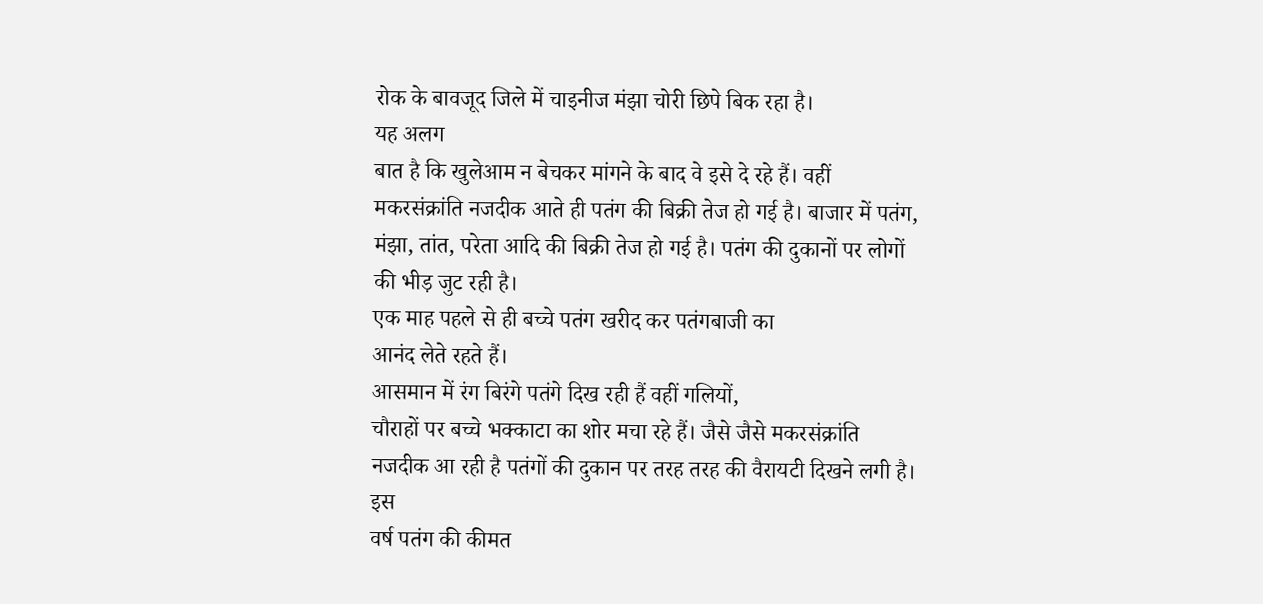रोक के बावजूद जिले में चाइनीज मंझा चोरी छिपे बिक रहा है।
यह अलग
बात है कि खुलेआम न बेचकर मांगने के बाद वे इसे दे रहे हैं। वहीं
मकरसंक्रांति नजदीक आते ही पतंग की बिक्री तेज हो गई है। बाजार में पतंग,
मंझा, तांत, परेता आदि की बिक्री तेज हो गई है। पतंग की दुकानों पर लोगों
की भीड़ जुट रही है।
एक माह पहले से ही बच्चे पतंग खरीद कर पतंगबाजी का
आनंद लेते रहते हैं।
आसमान में रंग बिरंगे पतंगे दिख रही हैं वहीं गलियों,
चौराहों पर बच्चे भक्काटा का शोर मचा रहे हैं। जैसे जैसे मकरसंक्रांति
नजदीक आ रही है पतंगों की दुकान पर तरह तरह की वैरायटी दिखने लगी है।
इस
वर्ष पतंग की कीमत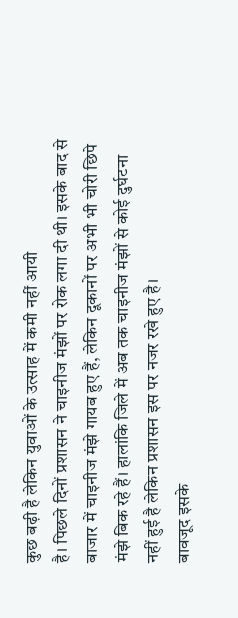कुछ बढ़ी है लेकिन युवाओं के उत्साह में कमी नहीं आयी
है। पिछले दिनों प्रशासन ने चाइनीज मंझों पर रोक लगा दी थी। इसके बाद से
बाजार में चाइनीज मंझे गायब हुए हैं, लेकिन दूकानों पर अभी भी चोरी छिपे
मंझे बिक रहे हैं। हालांकि जिले में अब तक चाइनीज मंझों से कोई दुर्घटना
नहीं हुई है लेकिन प्रशासन इस पर नजर रखे हुए है।
बावजूद इसके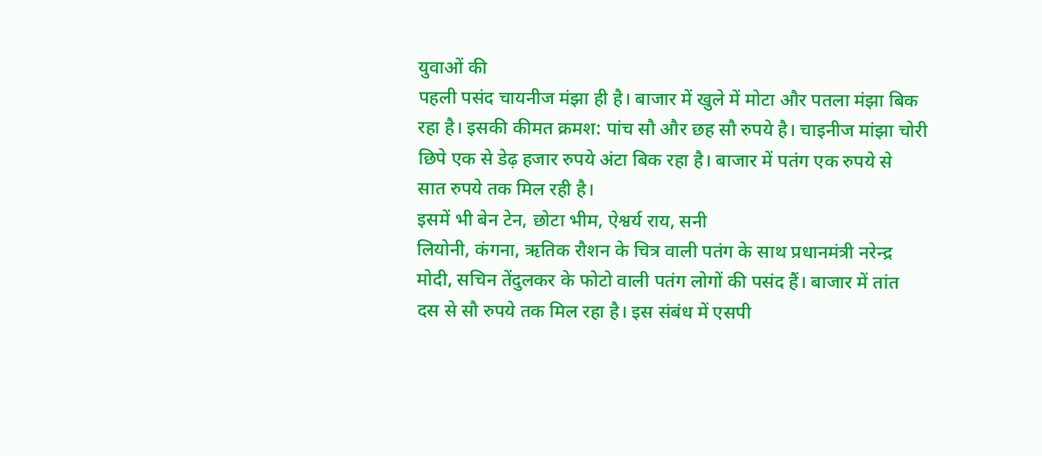युवाओं की
पहली पसंद चायनीज मंझा ही है। बाजार में खुले में मोटा और पतला मंझा बिक
रहा है। इसकी कीमत क्रमश: पांच सौ और छह सौ रुपये है। चाइनीज मांझा चोरी
छिपे एक से डेढ़ हजार रुपये अंटा बिक रहा है। बाजार में पतंग एक रुपये से
सात रुपये तक मिल रही है।
इसमें भी बेन टेन, छोटा भीम, ऐश्वर्य राय, सनी
लियोनी, कंगना, ऋतिक रौशन के चित्र वाली पतंग के साथ प्रधानमंत्री नरेन्द्र
मोदी, सचिन तेंदुलकर के फोटो वाली पतंग लोगों की पसंद हैं। बाजार में तांत
दस से सौ रुपये तक मिल रहा है। इस संबंध में एसपी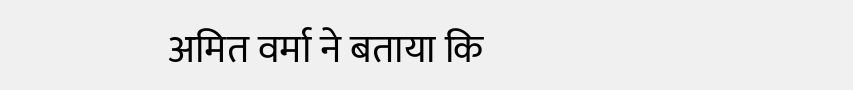अमित वर्मा ने बताया कि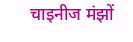चाइनीज मंझों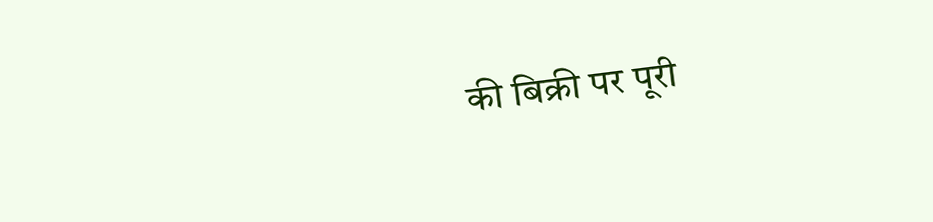की बिक्री पर पूरी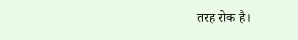तरह रोक है।